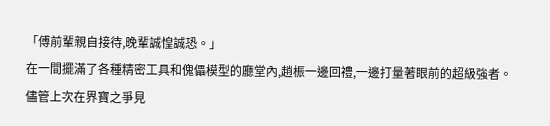「傅前輩親自接待,晚輩誠惶誠恐。」
在一間擺滿了各種精密工具和傀儡模型的廳堂內,趙桭一邊回禮,一邊打量著眼前的超級強者。
儘管上次在界寶之爭見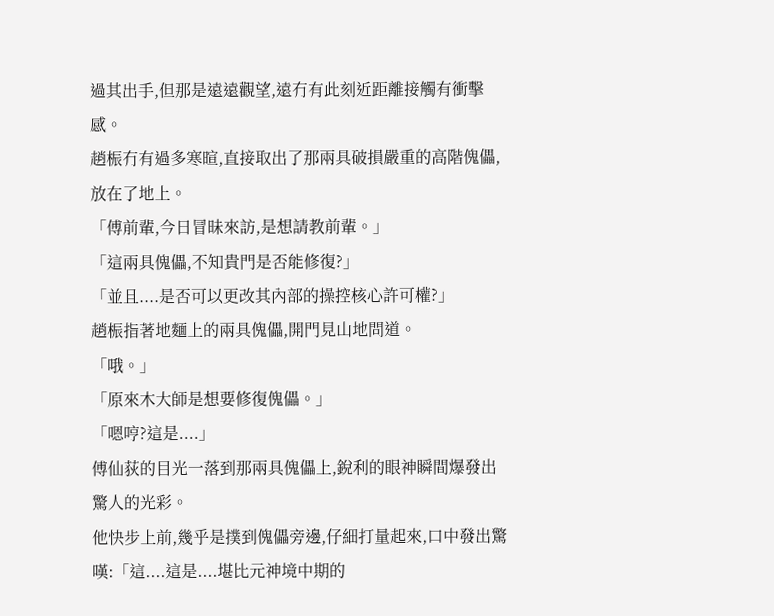過其出手,但那是遠遠觀望,遠冇有此刻近距離接觸有衝擊感。
趙桭冇有過多寒暄,直接取出了那兩具破損嚴重的高階傀儡,放在了地上。
「傅前輩,今日冒昧來訪,是想請教前輩。」
「這兩具傀儡,不知貴門是否能修復?」
「並且....是否可以更改其內部的操控核心許可權?」
趙桭指著地麵上的兩具傀儡,開門見山地問道。
「哦。」
「原來木大師是想要修復傀儡。」
「嗯哼?這是....」
傅仙荻的目光一落到那兩具傀儡上,銳利的眼神瞬間爆發出驚人的光彩。
他快步上前,幾乎是撲到傀儡旁邊,仔細打量起來,口中發出驚嘆:「這....這是....堪比元神境中期的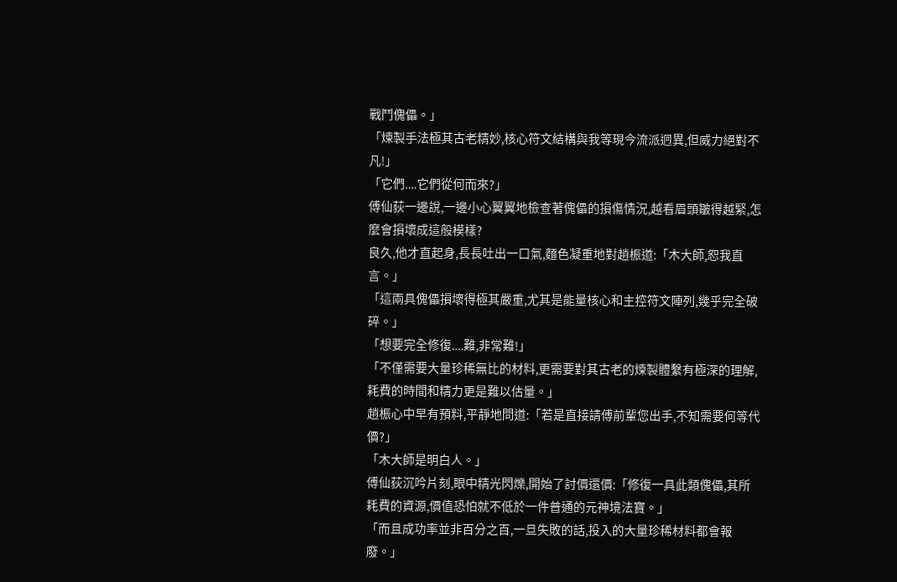戰鬥傀儡。」
「煉製手法極其古老精妙,核心符文結構與我等現今流派迥異,但威力絕對不凡!」
「它們....它們從何而來?」
傅仙荻一邊說,一邊小心翼翼地檢查著傀儡的損傷情況,越看眉頭皺得越緊,怎麼會損壞成這般模樣?
良久,他才直起身,長長吐出一口氣,麵色凝重地對趙桭道:「木大師,恕我直言。」
「這兩具傀儡損壞得極其嚴重,尤其是能量核心和主控符文陣列,幾乎完全破碎。」
「想要完全修復....難,非常難!」
「不僅需要大量珍稀無比的材料,更需要對其古老的煉製體繫有極深的理解,耗費的時間和精力更是難以估量。」
趙桭心中早有預料,平靜地問道:「若是直接請傅前輩您出手,不知需要何等代價?」
「木大師是明白人。」
傅仙荻沉吟片刻,眼中精光閃爍,開始了討價還價:「修復一具此類傀儡,其所耗費的資源,價值恐怕就不低於一件普通的元神境法寶。」
「而且成功率並非百分之百,一旦失敗的話,投入的大量珍稀材料都會報廢。」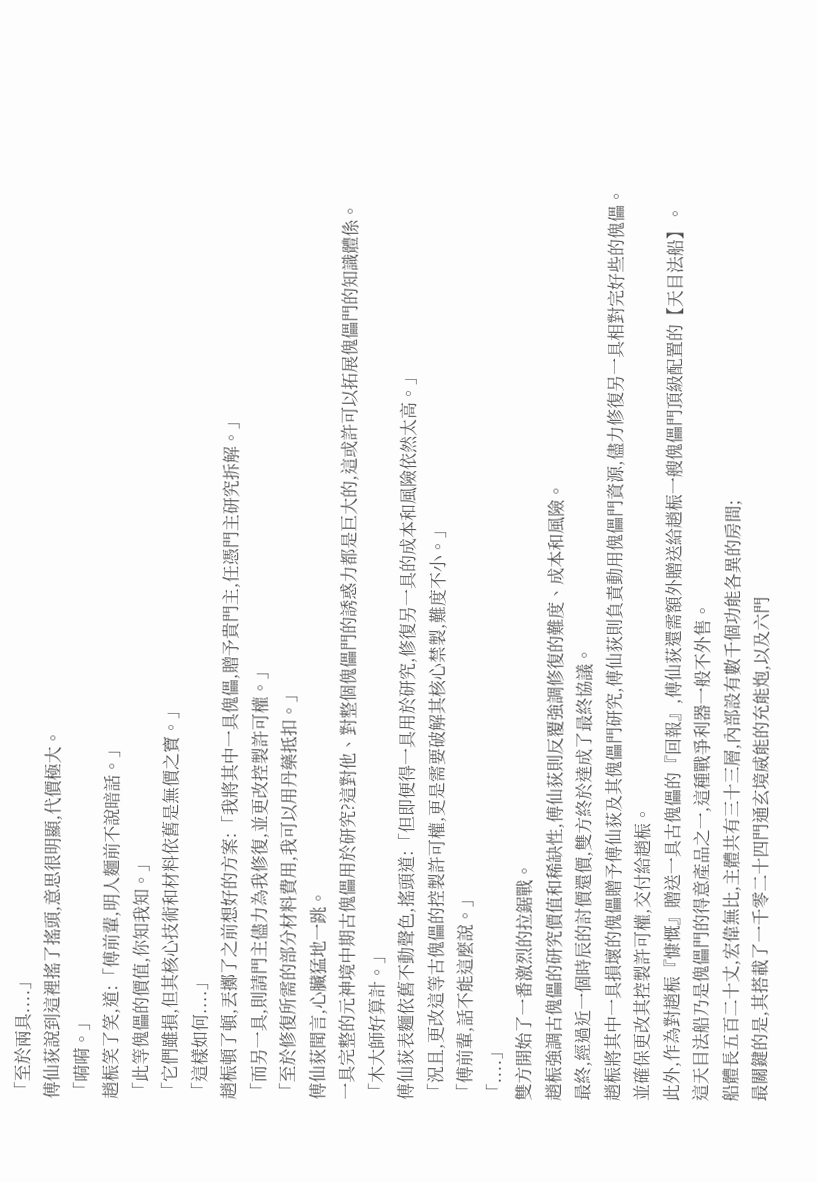「至於兩具....」
傅仙荻說到這裡搖了搖頭,意思很明顯,代價極大。
「嗬嗬。」
趙桭笑了笑,道:「傅前輩,明人麵前不說暗話。」
「此等傀儡的價值,你知我知。」
「它們雖損,但其核心技術和材料依舊是無價之寶。」
「這樣如何....」
趙桭頓了頓,丟擲了之前想好的方案:「我將其中一具傀儡,贈予貴門主,任憑門主研究拆解。」
「而另一具,則請門主儘力為我修復,並更改控製許可權。」
「至於修復所需的部分材料費用,我可以用丹藥抵扣。」
傅仙荻聞言,心臟猛地一跳。
一具完整的元神境中期古傀儡用於研究?這對他、對整個傀儡門的誘惑力都是巨大的,這或許可以拓展傀儡門的知識體係。
「木大師好算計。」
傅仙荻表麵依舊不動聲色,搖頭道:「但即便得一具用於研究,修復另一具的成本和風險依然太高。」
「況且,更改這等古傀儡的控製許可權,更是需要破解其核心禁製,難度不小。」
「傅前輩,話不能這麼說。」
「....」
雙方開始了一番激烈的拉鋸戰。
趙桭強調古傀儡的研究價值和稀缺性,傅仙荻則反覆強調修復的難度、成本和風險。
最終,經過近一個時辰的討價還價,雙方終於達成了最終協議。
趙桭將其中一具損壞的傀儡贈予傅仙荻及其傀儡門研究,傅仙荻則負責動用傀儡門資源,儘力修復另一具相對完好些的傀儡。
並確保更改其控製許可權,交付給趙桭。
此外,作為對趙桭『慷慨』贈送一具古傀儡的『回報』,傅仙荻還需額外贈送給趙桭一艘傀儡門頂級配置的【天目法船】。
這天目法船乃是傀儡門的得意產品之一,這種戰爭利器一般不外售。
船體長五百二十丈,宏偉無比,主體共有三十三層,內部設有數千個功能各異的房間;
最關鍵的是,其搭載了一千零二十四門通玄境威能的充能炮,以及六門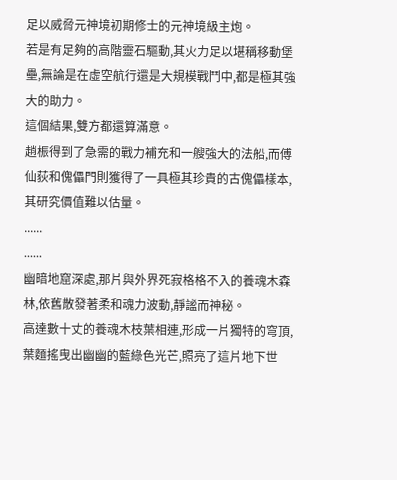足以威脅元神境初期修士的元神境級主炮。
若是有足夠的高階靈石驅動,其火力足以堪稱移動堡壘,無論是在虛空航行還是大規模戰鬥中,都是極其強大的助力。
這個結果,雙方都還算滿意。
趙桭得到了急需的戰力補充和一艘強大的法船,而傅仙荻和傀儡門則獲得了一具極其珍貴的古傀儡樣本,其研究價值難以估量。
......
......
幽暗地窟深處,那片與外界死寂格格不入的養魂木森林,依舊散發著柔和魂力波動,靜謐而神秘。
高達數十丈的養魂木枝葉相連,形成一片獨特的穹頂,葉麵搖曳出幽幽的藍綠色光芒,照亮了這片地下世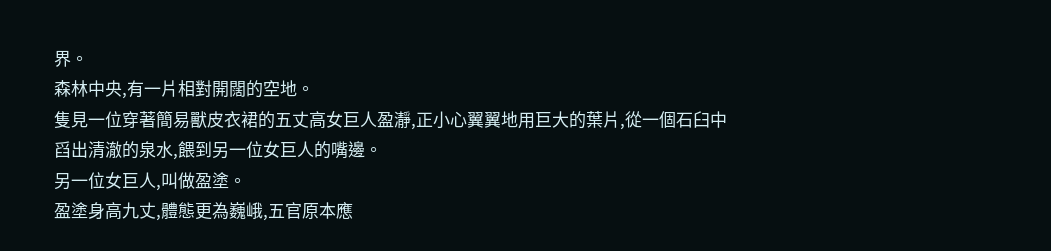界。
森林中央,有一片相對開闊的空地。
隻見一位穿著簡易獸皮衣裙的五丈高女巨人盈瀞,正小心翼翼地用巨大的葉片,從一個石臼中舀出清澈的泉水,餵到另一位女巨人的嘴邊。
另一位女巨人,叫做盈塗。
盈塗身高九丈,體態更為巍峨,五官原本應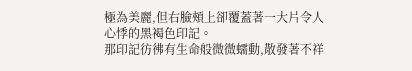極為美麗,但右臉頰上卻覆蓋著一大片令人心悸的黑褐色印記。
那印記彷彿有生命般微微蠕動,散發著不祥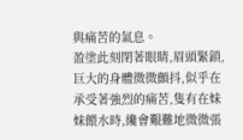與痛苦的氣息。
盈塗此刻閉著眼睛,眉頭緊鎖,巨大的身體微微顫抖,似乎在承受著強烈的痛苦,隻有在妹妹餵水時,纔會艱難地微微張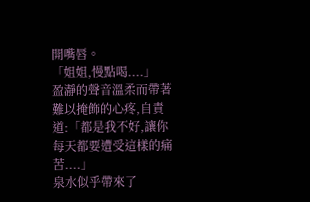開嘴唇。
「姐姐,慢點喝....」
盈瀞的聲音溫柔而帶著難以掩飾的心疼,自責道:「都是我不好,讓你每天都要遭受這樣的痛苦....」
泉水似乎帶來了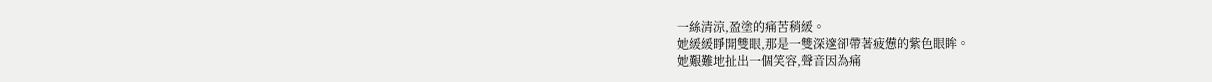一絲清涼,盈塗的痛苦稍緩。
她緩緩睜開雙眼,那是一雙深邃卻帶著疲憊的紫色眼眸。
她艱難地扯出一個笑容,聲音因為痛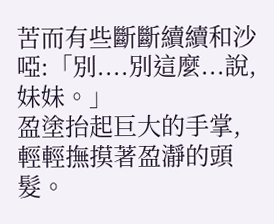苦而有些斷斷續續和沙啞:「別....別這麼...說,妹妹。」
盈塗抬起巨大的手掌,輕輕撫摸著盈瀞的頭髮。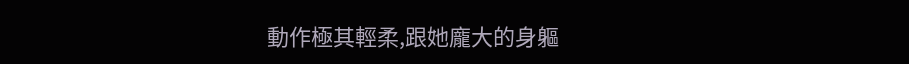動作極其輕柔,跟她龐大的身軀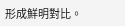形成鮮明對比。